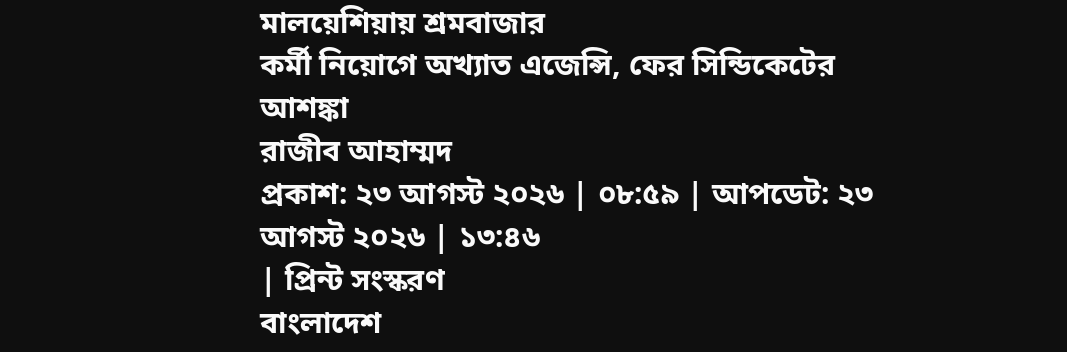মালয়েশিয়ায় শ্রমবাজার
কর্মী নিয়োগে অখ্যাত এজেন্সি, ফের সিন্ডিকেটের আশঙ্কা
রাজীব আহাম্মদ
প্রকাশ: ২৩ আগস্ট ২০২৬ | ০৮:৫৯ | আপডেট: ২৩ আগস্ট ২০২৬ | ১৩:৪৬
| প্রিন্ট সংস্করণ
বাংলাদেশ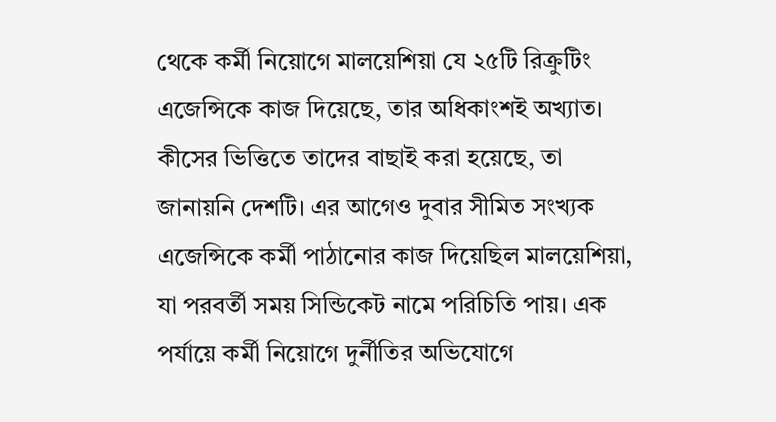থেকে কর্মী নিয়োগে মালয়েশিয়া যে ২৫টি রিক্রুটিং এজেন্সিকে কাজ দিয়েছে, তার অধিকাংশই অখ্যাত। কীসের ভিত্তিতে তাদের বাছাই করা হয়েছে, তা জানায়নি দেশটি। এর আগেও দুবার সীমিত সংখ্যক এজেন্সিকে কর্মী পাঠানোর কাজ দিয়েছিল মালয়েশিয়া, যা পরবর্তী সময় সিন্ডিকেট নামে পরিচিতি পায়। এক পর্যায়ে কর্মী নিয়োগে দুর্নীতির অভিযোগে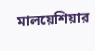মালয়েশিয়ার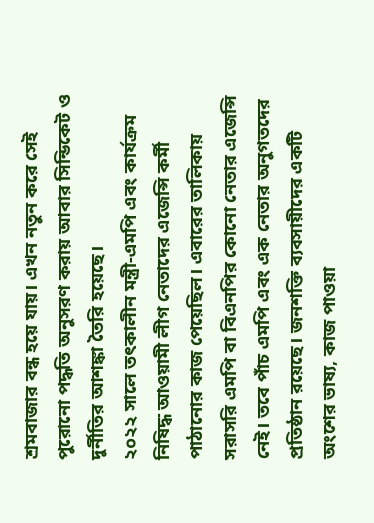শ্রমবাজার বন্ধ হয়ে যায়। এখন নতুন করে সেই পুরোনো পদ্ধতি অনুসরণ করায় আবার সিন্ডিকেট ও দুর্নীতির আশঙ্কা তৈরি হয়েছে।
২০২২ সালে তৎকালীন মন্ত্রী-এমপি এবং কার্যক্রম নিষিদ্ধ আওয়ামী লীগ নেতাদের এজেন্সি কর্মী পাঠানোর কাজ পেয়েছিল। এবারের তালিকায় সরাসরি এমপি বা বিএনপির কোনো নেতার এজেন্সি নেই। তবে পাঁচ এমপি এবং এক নেতার অনুগতদের প্রতিষ্ঠান রয়েছে। জনশক্তি ব্যবসায়ীদের একটি অংশের ভাষ্য, কাজ পাওয়া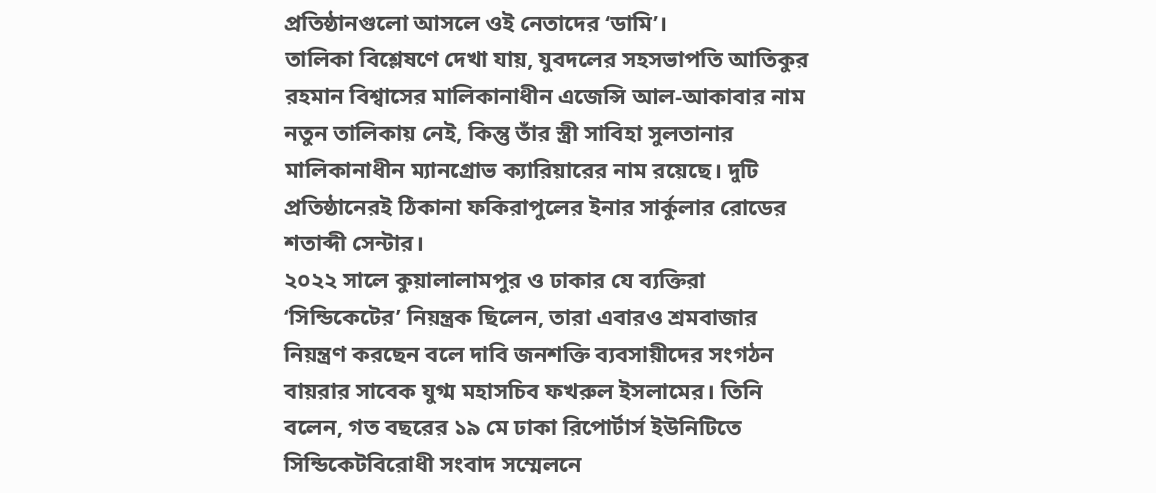প্রতিষ্ঠানগুলো আসলে ওই নেতাদের ‘ডামি’।
তালিকা বিশ্লেষণে দেখা যায়, যুবদলের সহসভাপতি আতিকুর রহমান বিশ্বাসের মালিকানাধীন এজেন্সি আল-আকাবার নাম নতুন তালিকায় নেই, কিন্তু তাঁর স্ত্রী সাবিহা সুলতানার মালিকানাধীন ম্যানগ্রোভ ক্যারিয়ারের নাম রয়েছে। দুটি প্রতিষ্ঠানেরই ঠিকানা ফকিরাপুলের ইনার সার্কুলার রোডের শতাব্দী সেন্টার।
২০২২ সালে কুয়ালালামপুর ও ঢাকার যে ব্যক্তিরা ‘সিন্ডিকেটের’ নিয়ন্ত্রক ছিলেন, তারা এবারও শ্রমবাজার নিয়ন্ত্রণ করছেন বলে দাবি জনশক্তি ব্যবসায়ীদের সংগঠন বায়রার সাবেক যুগ্ম মহাসচিব ফখরুল ইসলামের। তিনি বলেন, গত বছরের ১৯ মে ঢাকা রিপোর্টার্স ইউনিটিতে সিন্ডিকেটবিরোধী সংবাদ সম্মেলনে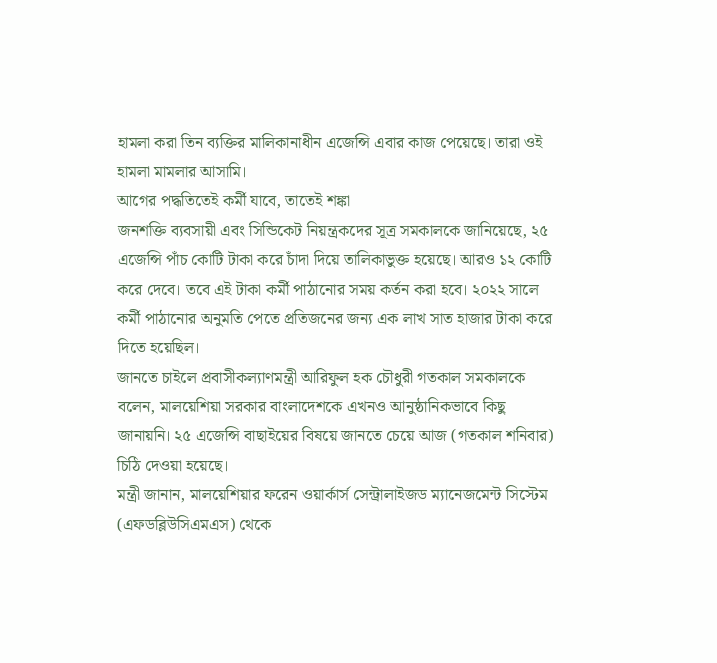হামলা করা তিন ব্যক্তির মালিকানাধীন এজেন্সি এবার কাজ পেয়েছে। তারা ওই হামলা মামলার আসামি।
আগের পদ্ধতিতেই কর্মী যাবে, তাতেই শঙ্কা
জনশক্তি ব্যবসায়ী এবং সিন্ডিকেট নিয়ন্ত্রকদের সূত্র সমকালকে জানিয়েছে, ২৫ এজেন্সি পাঁচ কোটি টাকা করে চাঁদা দিয়ে তালিকাভুক্ত হয়েছে। আরও ১২ কোটি করে দেবে। তবে এই টাকা কর্মী পাঠানোর সময় কর্তন করা হবে। ২০২২ সালে কর্মী পাঠানোর অনুমতি পেতে প্রতিজনের জন্য এক লাখ সাত হাজার টাকা করে দিতে হয়েছিল।
জানতে চাইলে প্রবাসীকল্যাণমন্ত্রী আরিফুল হক চৌধুরী গতকাল সমকালকে বলেন, মালয়েশিয়া সরকার বাংলাদেশকে এখনও আনুষ্ঠানিকভাবে কিছু জানায়নি। ২৫ এজেন্সি বাছাইয়ের বিষয়ে জানতে চেয়ে আজ (গতকাল শনিবার) চিঠি দেওয়া হয়েছে।
মন্ত্রী জানান, মালয়েশিয়ার ফরেন ওয়ার্কার্স সেন্ট্রালাইজড ম্যানেজমেন্ট সিস্টেম (এফডব্লিউসিএমএস) থেকে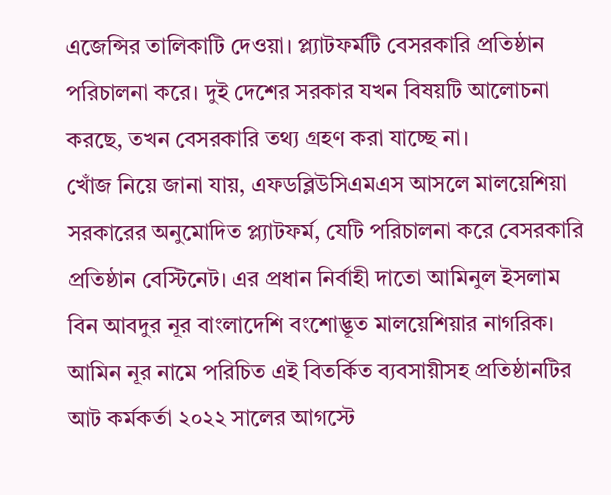এজেন্সির তালিকাটি দেওয়া। প্ল্যাটফর্মটি বেসরকারি প্রতিষ্ঠান পরিচালনা করে। দুই দেশের সরকার যখন বিষয়টি আলোচনা করছে, তখন বেসরকারি তথ্য গ্রহণ করা যাচ্ছে না।
খোঁজ নিয়ে জানা যায়, এফডব্লিউসিএমএস আসলে মালয়েশিয়া সরকারের অনুমোদিত প্ল্যাটফর্ম, যেটি পরিচালনা করে বেসরকারি প্রতিষ্ঠান বেস্টিনেট। এর প্রধান নির্বাহী দাতো আমিনুল ইসলাম বিন আবদুর নূর বাংলাদেশি বংশোদ্ভূত মালয়েশিয়ার নাগরিক। আমিন নূর নামে পরিচিত এই বিতর্কিত ব্যবসায়ীসহ প্রতিষ্ঠানটির আট কর্মকর্তা ২০২২ সালের আগস্টে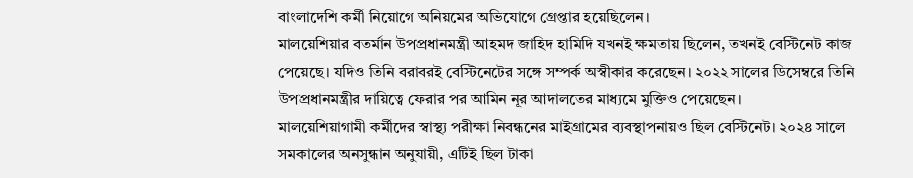বাংলাদেশি কর্মী নিয়োগে অনিয়মের অভিযোগে গ্রেপ্তার হয়েছিলেন।
মালয়েশিয়ার বতর্মান উপপ্রধানমন্ত্রী আহমদ জাহিদ হামিদি যখনই ক্ষমতায় ছিলেন, তখনই বেস্টিনেট কাজ পেয়েছে। যদিও তিনি বরাবরই বেস্টিনেটের সঙ্গে সম্পর্ক অস্বীকার করেছেন। ২০২২ সালের ডিসেম্বরে তিনি উপপ্রধানমন্ত্রীর দায়িত্বে ফেরার পর আমিন নূর আদালতের মাধ্যমে মুক্তিও পেয়েছেন।
মালয়েশিয়াগামী কর্মীদের স্বাস্থ্য পরীক্ষা নিবন্ধনের মাইগ্রামের ব্যবস্থাপনায়ও ছিল বেস্টিনেট। ২০২৪ সালে সমকালের অনসুন্ধান অনুযায়ী, এটিই ছিল টাকা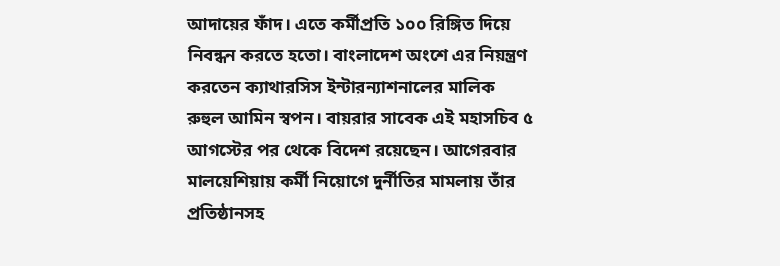আদায়ের ফাঁদ। এতে কর্মীপ্রতি ১০০ রিঙ্গিত দিয়ে নিবন্ধন করতে হতো। বাংলাদেশ অংশে এর নিয়ন্ত্রণ করতেন ক্যাথারসিস ইন্টারন্যাশনালের মালিক রুহুল আমিন স্বপন। বায়রার সাবেক এই মহাসচিব ৫ আগস্টের পর থেকে বিদেশ রয়েছেন। আগেরবার মালয়েশিয়ায় কর্মী নিয়োগে দুর্নীতির মামলায় তাঁর প্রতিষ্ঠানসহ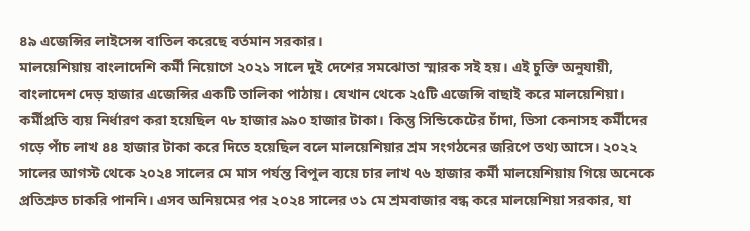৪৯ এজেন্সির লাইসেন্স বাতিল করেছে বর্তমান সরকার।
মালয়েশিয়ায় বাংলাদেশি কর্মী নিয়োগে ২০২১ সালে দুই দেশের সমঝোতা স্মারক সই হয়। এই চুক্তি অনুযায়ী, বাংলাদেশ দেড় হাজার এজেন্সির একটি তালিকা পাঠায়। যেখান থেকে ২৫টি এজেন্সি বাছাই করে মালয়েশিয়া। কর্মীপ্রতি ব্যয় নির্ধারণ করা হয়েছিল ৭৮ হাজার ৯৯০ হাজার টাকা। কিন্তু সিন্ডিকেটের চাঁদা, ভিসা কেনাসহ কর্মীদের গড়ে পাঁচ লাখ ৪৪ হাজার টাকা করে দিতে হয়েছিল বলে মালয়েশিয়ার শ্রম সংগঠনের জরিপে তথ্য আসে। ২০২২ সালের আগস্ট থেকে ২০২৪ সালের মে মাস পর্যন্ত বিপুল ব্যয়ে চার লাখ ৭৬ হাজার কর্মী মালয়েশিয়ায় গিয়ে অনেকে প্রতিশ্রুত চাকরি পাননি। এসব অনিয়মের পর ২০২৪ সালের ৩১ মে শ্রমবাজার বন্ধ করে মালয়েশিয়া সরকার, যা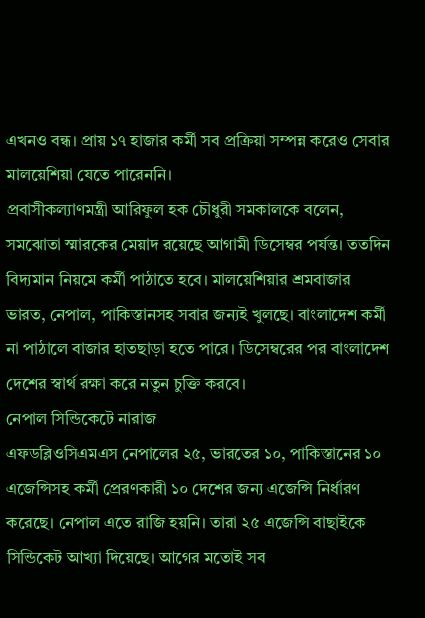এখনও বন্ধ। প্রায় ১৭ হাজার কর্মী সব প্রক্রিয়া সম্পন্ন করেও সেবার মালয়েশিয়া যেতে পারেননি।
প্রবাসীকল্যাণমন্ত্রী আরিফুল হক চৌধুরী সমকালকে বলেন, সমঝোতা স্মারকের মেয়াদ রয়েছে আগামী ডিসেম্বর পর্যন্ত। ততদিন বিদ্যমান নিয়মে কর্মী পাঠাতে হবে। মালয়েশিয়ার শ্রমবাজার ভারত, নেপাল, পাকিস্তানসহ সবার জন্যই খুলছে। বাংলাদেশ কর্মী না পাঠালে বাজার হাতছাড়া হতে পারে। ডিসেম্বরের পর বাংলাদেশ দেশের স্বার্থ রক্ষা করে নতুন চুক্তি করবে।
নেপাল সিন্ডিকেটে নারাজ
এফডব্লিওসিএমএস নেপালের ২৫, ভারতের ১০, পাকিস্তানের ১০ এজেন্সিসহ কর্মী প্রেরণকারী ১০ দেশের জন্য এজেন্সি নির্ধারণ করেছে। নেপাল এতে রাজি হয়নি। তারা ২৫ এজেন্সি বাছাইকে সিন্ডিকেট আখ্যা দিয়েছে। আগের মতোই সব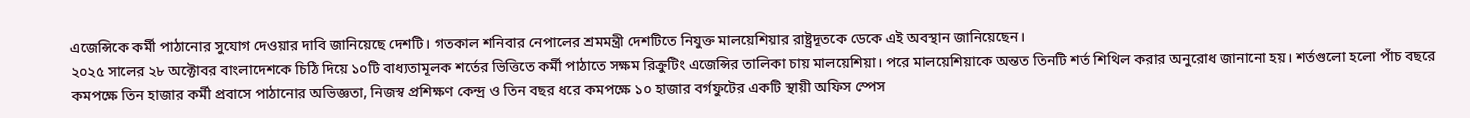এজেন্সিকে কর্মী পাঠানোর সুযোগ দেওয়ার দাবি জানিয়েছে দেশটি। গতকাল শনিবার নেপালের শ্রমমন্ত্রী দেশটিতে নিযুক্ত মালয়েশিয়ার রাষ্ট্রদূতকে ডেকে এই অবস্থান জানিয়েছেন।
২০২৫ সালের ২৮ অক্টোবর বাংলাদেশকে চিঠি দিয়ে ১০টি বাধ্যতামূলক শর্তের ভিত্তিতে কর্মী পাঠাতে সক্ষম রিক্রুটিং এজেন্সির তালিকা চায় মালয়েশিয়া। পরে মালয়েশিয়াকে অন্তত তিনটি শর্ত শিথিল করার অনুরোধ জানানো হয়। শর্তগুলো হলো পাঁচ বছরে কমপক্ষে তিন হাজার কর্মী প্রবাসে পাঠানোর অভিজ্ঞতা, নিজস্ব প্রশিক্ষণ কেন্দ্র ও তিন বছর ধরে কমপক্ষে ১০ হাজার বর্গফুটের একটি স্থায়ী অফিস স্পেস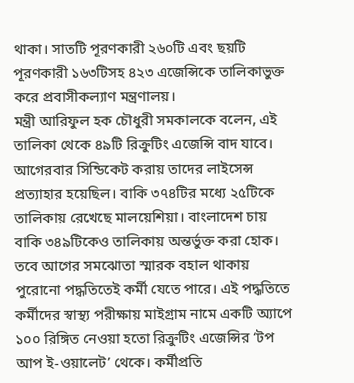থাকা। সাতটি পূরণকারী ২৬০টি এবং ছয়টি পূরণকারী ১৬৩টিসহ ৪২৩ এজেন্সিকে তালিকাভুক্ত করে প্রবাসীকল্যাণ মন্ত্রণালয়।
মন্ত্রী আরিফুল হক চৌধুরী সমকালকে বলেন, এই তালিকা থেকে ৪৯টি রিক্রুটিং এজেন্সি বাদ যাবে। আগেরবার সিন্ডিকেট করায় তাদের লাইসেন্স প্রত্যাহার হয়েছিল। বাকি ৩৭৪টির মধ্যে ২৫টিকে তালিকায় রেখেছে মালয়েশিয়া। বাংলাদেশ চায় বাকি ৩৪৯টিকেও তালিকায় অন্তর্ভুক্ত করা হোক।
তবে আগের সমঝোতা স্মারক বহাল থাকায় পুরোনো পদ্ধতিতেই কর্মী যেতে পারে। এই পদ্ধতিতে কর্মীদের স্বাস্থ্য পরীক্ষায় মাইগ্রাম নামে একটি অ্যাপে ১০০ রিঙ্গিত নেওয়া হতো রিক্রুটিং এজেন্সির ‘টপ আপ ই-ওয়ালেট’ থেকে। কর্মীপ্রতি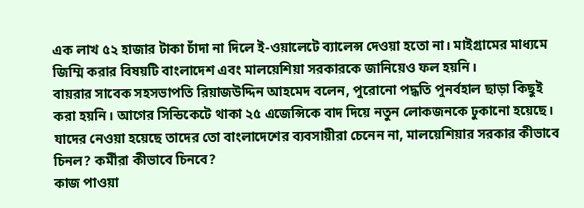এক লাখ ৫২ হাজার টাকা চাঁদা না দিলে ই-ওয়ালেটে ব্যালেন্স দেওয়া হতো না। মাইগ্রামের মাধ্যমে জিম্মি করার বিষয়টি বাংলাদেশ এবং মালয়েশিয়া সরকারকে জানিয়েও ফল হয়নি।
বায়রার সাবেক সহসভাপতি রিয়াজউদ্দিন আহমেদ বলেন, পুরোনো পদ্ধতি পুনর্বহাল ছাড়া কিছুই করা হয়নি। আগের সিন্ডিকেটে থাকা ২৫ এজেন্সিকে বাদ দিয়ে নতুন লোকজনকে ঢুকানো হয়েছে। যাদের নেওয়া হয়েছে তাদের তো বাংলাদেশের ব্যবসায়ীরা চেনেন না, মালয়েশিয়ার সরকার কীভাবে চিনল? কর্মীরা কীভাবে চিনবে?
কাজ পাওয়া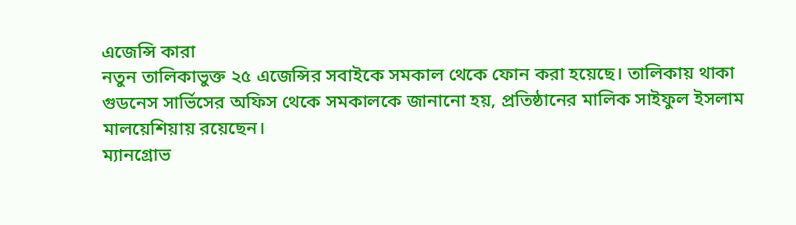এজেন্সি কারা
নতুন তালিকাভুক্ত ২৫ এজেন্সির সবাইকে সমকাল থেকে ফোন করা হয়েছে। তালিকায় থাকা গুডনেস সার্ভিসের অফিস থেকে সমকালকে জানানো হয়, প্রতিষ্ঠানের মালিক সাইফুল ইসলাম মালয়েশিয়ায় রয়েছেন।
ম্যানগ্রোভ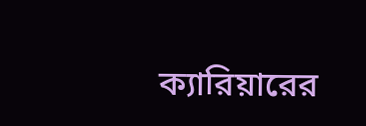ক্যারিয়ারের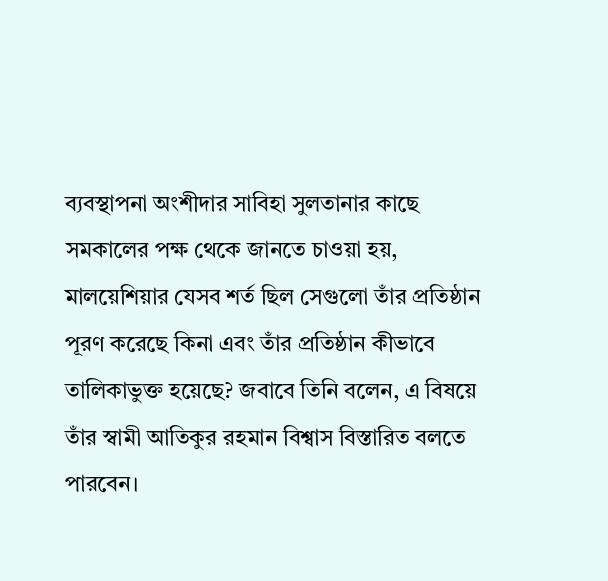ব্যবস্থাপনা অংশীদার সাবিহা সুলতানার কাছে সমকালের পক্ষ থেকে জানতে চাওয়া হয়, মালয়েশিয়ার যেসব শর্ত ছিল সেগুলো তাঁর প্রতিষ্ঠান পূরণ করেছে কিনা এবং তাঁর প্রতিষ্ঠান কীভাবে তালিকাভুক্ত হয়েছে? জবাবে তিনি বলেন, এ বিষয়ে তাঁর স্বামী আতিকুর রহমান বিশ্বাস বিস্তারিত বলতে পারবেন।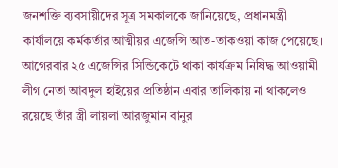জনশক্তি ব্যবসায়ীদের সূত্র সমকালকে জানিয়েছে, প্রধানমন্ত্রী কার্যালয়ে কর্মকর্তার আত্মীয়র এজেন্সি আত-তাকওয়া কাজ পেয়েছে। আগেরবার ২৫ এজেন্সির সিন্ডিকেটে থাকা কার্যক্রম নিষিদ্ধ আওয়ামী লীগ নেতা আবদুল হাইয়ের প্রতিষ্ঠান এবার তালিকায় না থাকলেও রয়েছে তাঁর স্ত্রী লায়লা আরজুমান বানুর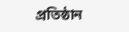প্রতিষ্ঠান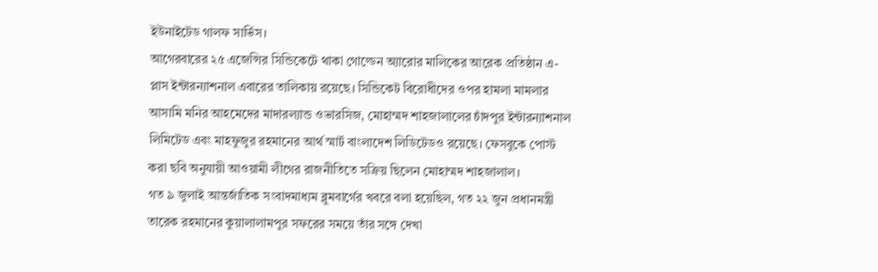ইউনাইটেড গালফ সার্ভিস।
আগেরবারের ২৫ এজেন্সির সিন্ডিকেটে থাকা গোল্ডেন অ্যারোর মালিকের আরেক প্রতিষ্ঠান এ-প্লাস ইন্টারন্যাশনাল এবারের তালিকায় রয়েছে। সিন্ডিকেট বিরোধীদের ওপর হামলা মামলার আসামি মনির আহমেদের মাদারল্যান্ড ওভারসিজ, মোহাম্মদ শাহজালালের চাঁদপুর ইন্টারন্যাশনাল লিমিটেড এবং মাহফুজুর রহমানের আর্থ স্মার্ট বাংলাদেশ লিডিটেডও রয়েছে। ফেসবুকে পোস্ট করা ছবি অনুযায়ী আওয়ামী লীগের রাজনীতিতে সক্রিয় ছিলেন মোহাম্মদ শাহজালাল।
গত ৯ জুলাই আন্তর্জাতিক সংবাদমাধ্যম ব্লুমবার্গের খবরে বলা হয়েছিল, গত ২২ জুন প্রধানমন্ত্রী তারেক রহমানের কুয়ালালামপুর সফরের সময়ে তাঁর সঙ্গে দেখা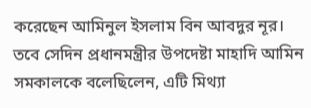করেছেন আমিনুল ইসলাম বিন আবদুর নূর। তবে সেদিন প্রধানমন্ত্রীর উপদেষ্টা মাহাদি আমিন সমকালকে বলেছিলেন, এটি মিথ্যা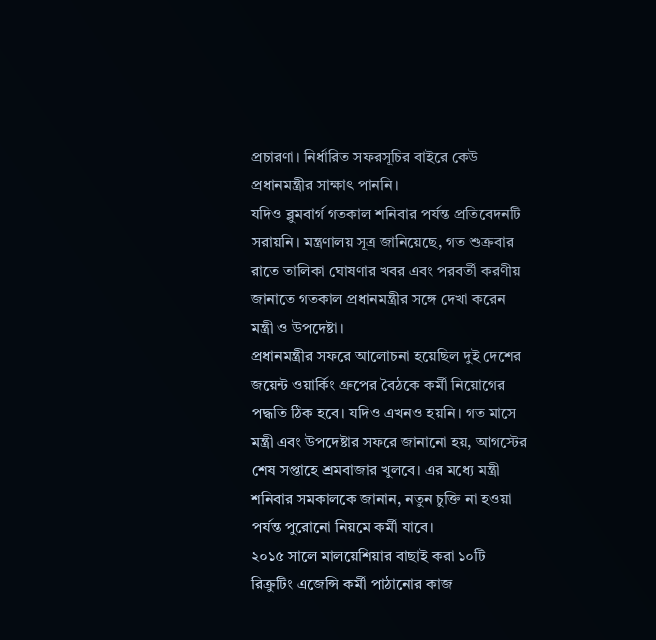প্রচারণা। নির্ধারিত সফরসূচির বাইরে কেউ প্রধানমন্ত্রীর সাক্ষাৎ পাননি।
যদিও ব্লুমবার্গ গতকাল শনিবার পর্যন্ত প্রতিবেদনটি সরায়নি। মন্ত্রণালয় সূত্র জানিয়েছে, গত শুক্রবার রাতে তালিকা ঘোষণার খবর এবং পরবর্তী করণীয় জানাতে গতকাল প্রধানমন্ত্রীর সঙ্গে দেখা করেন মন্ত্রী ও উপদেষ্টা।
প্রধানমন্ত্রীর সফরে আলোচনা হয়েছিল দুই দেশের জয়েন্ট ওয়ার্কিং গ্রুপের বৈঠকে কর্মী নিয়োগের পদ্ধতি ঠিক হবে। যদিও এখনও হয়নি। গত মাসে মন্ত্রী এবং উপদেষ্টার সফরে জানানো হয়, আগস্টের শেষ সপ্তাহে শ্রমবাজার খুলবে। এর মধ্যে মন্ত্রী শনিবার সমকালকে জানান, নতুন চুক্তি না হওয়া পর্যন্ত পুরোনো নিয়মে কর্মী যাবে।
২০১৫ সালে মালয়েশিয়ার বাছাই করা ১০টি রিক্রুটিং এজেন্সি কর্মী পাঠানোর কাজ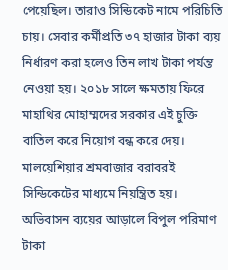পেয়েছিল। তারাও সিন্ডিকেট নামে পরিচিতি চায়। সেবার কর্মীপ্রতি ৩৭ হাজার টাকা ব্যয় নির্ধারণ করা হলেও তিন লাখ টাকা পর্যন্ত নেওয়া হয়। ২০১৮ সালে ক্ষমতায় ফিরে মাহাথির মোহাম্মদের সরকার এই চুক্তি বাতিল করে নিয়োগ বন্ধ করে দেয়।
মালয়েশিয়ার শ্রমবাজার বরাবরই সিন্ডিকেটের মাধ্যমে নিয়ন্ত্রিত হয়। অভিবাসন ব্যয়ের আড়ালে বিপুল পরিমাণ টাকা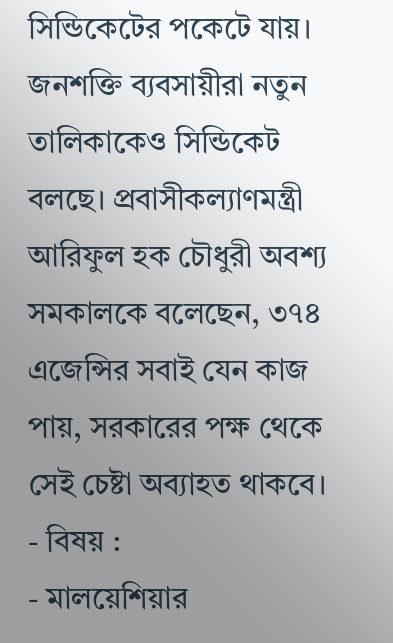সিন্ডিকেটের পকেটে যায়। জনশক্তি ব্যবসায়ীরা নতুন তালিকাকেও সিন্ডিকেট বলছে। প্রবাসীকল্যাণমন্ত্রী আরিফুল হক চৌধুরী অবশ্য সমকালকে বলেছেন, ৩৭৪ এজেন্সির সবাই যেন কাজ পায়, সরকারের পক্ষ থেকে সেই চেষ্টা অব্যাহত থাকবে।
- বিষয় :
- মালয়েশিয়ার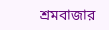শ্রমবাজার